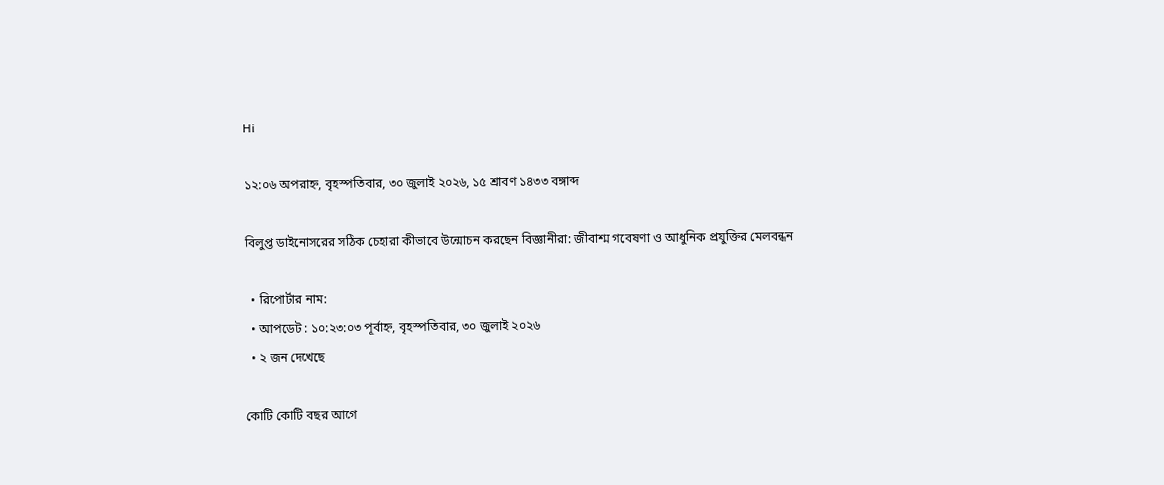Hi

১২:০৬ অপরাহ্ন, বৃহস্পতিবার, ৩০ জুলাই ২০২৬, ১৫ শ্রাবণ ১৪৩৩ বঙ্গাব্দ

বিলুপ্ত ডাইনোসরের সঠিক চেহারা কীভাবে উন্মোচন করছেন বিজ্ঞানীরা: জীবাশ্ম গবেষণা ও আধুনিক প্রযুক্তির মেলবন্ধন

  • রিপোর্টার নাম:
  • আপডেট : ১০:২৩:০৩ পূর্বাহ্ন, বৃহস্পতিবার, ৩০ জুলাই ২০২৬
  • ২ জন দেখেছে

কোটি কোটি বছর আগে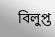বিলুপ্ত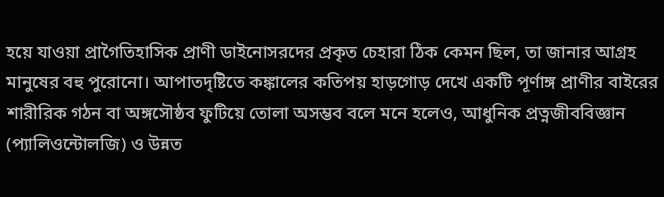হয়ে যাওয়া প্রাগৈতিহাসিক প্রাণী ডাইনোসরদের প্রকৃত চেহারা ঠিক কেমন ছিল, তা জানার আগ্রহ মানুষের বহু পুরোনো। আপাতদৃষ্টিতে কঙ্কালের কতিপয় হাড়গোড় দেখে একটি পূর্ণাঙ্গ প্রাণীর বাইরের শারীরিক গঠন বা অঙ্গসৌষ্ঠব ফুটিয়ে তোলা অসম্ভব বলে মনে হলেও, আধুনিক প্রত্নজীববিজ্ঞান (প্যালিওন্টোলজি) ও উন্নত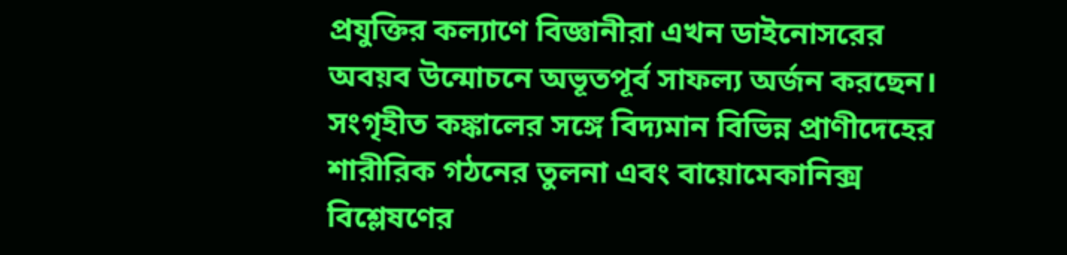প্রযুক্তির কল্যাণে বিজ্ঞানীরা এখন ডাইনোসরের অবয়ব উন্মোচনে অভূতপূর্ব সাফল্য অর্জন করছেন। সংগৃহীত কঙ্কালের সঙ্গে বিদ্যমান বিভিন্ন প্রাণীদেহের শারীরিক গঠনের তুলনা এবং বায়োমেকানিক্স বিশ্লেষণের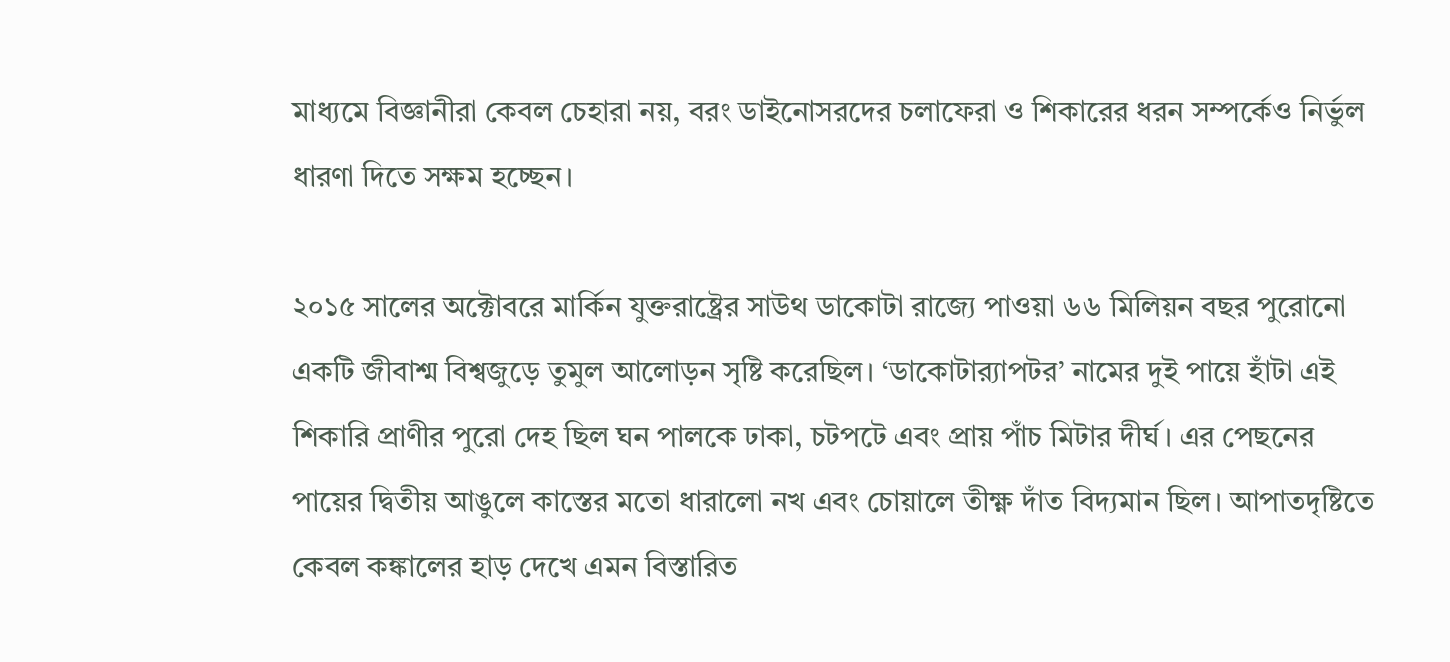মাধ্যমে বিজ্ঞানীরা কেবল চেহারা নয়, বরং ডাইনোসরদের চলাফেরা ও শিকারের ধরন সম্পর্কেও নির্ভুল ধারণা দিতে সক্ষম হচ্ছেন।

২০১৫ সালের অক্টোবরে মার্কিন যুক্তরাষ্ট্রের সাউথ ডাকোটা রাজ্যে পাওয়া ৬৬ মিলিয়ন বছর পুরোনো একটি জীবাশ্ম বিশ্বজুড়ে তুমুল আলোড়ন সৃষ্টি করেছিল। ‘ডাকোটার‍্যাপটর’ নামের দুই পায়ে হাঁটা এই শিকারি প্রাণীর পুরো দেহ ছিল ঘন পালকে ঢাকা, চটপটে এবং প্রায় পাঁচ মিটার দীর্ঘ। এর পেছনের পায়ের দ্বিতীয় আঙুলে কাস্তের মতো ধারালো নখ এবং চোয়ালে তীক্ষ্ণ দাঁত বিদ্যমান ছিল। আপাতদৃষ্টিতে কেবল কঙ্কালের হাড় দেখে এমন বিস্তারিত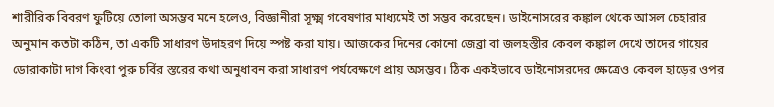শারীরিক বিবরণ ফুটিয়ে তোলা অসম্ভব মনে হলেও, বিজ্ঞানীরা সূক্ষ্ম গবেষণার মাধ্যমেই তা সম্ভব করেছেন। ডাইনোসরের কঙ্কাল থেকে আসল চেহারার অনুমান কতটা কঠিন, তা একটি সাধারণ উদাহরণ দিয়ে স্পষ্ট করা যায়। আজকের দিনের কোনো জেব্রা বা জলহস্তীর কেবল কঙ্কাল দেখে তাদের গায়ের ডোরাকাটা দাগ কিংবা পুরু চর্বির স্তরের কথা অনুধাবন করা সাধারণ পর্যবেক্ষণে প্রায় অসম্ভব। ঠিক একইভাবে ডাইনোসরদের ক্ষেত্রেও কেবল হাড়ের ওপর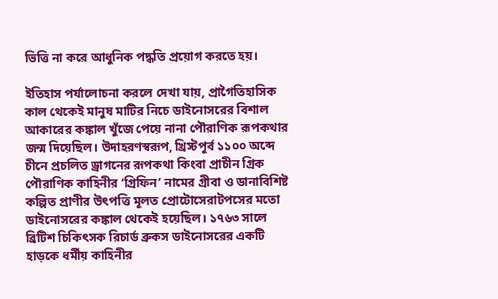ভিত্তি না করে আধুনিক পদ্ধতি প্রয়োগ করতে হয়।

ইতিহাস পর্যালোচনা করলে দেখা যায়, প্রাগৈতিহাসিক কাল থেকেই মানুষ মাটির নিচে ডাইনোসরের বিশাল আকারের কঙ্কাল খুঁজে পেয়ে নানা পৌরাণিক রূপকথার জন্ম দিয়েছিল। উদাহরণস্বরূপ, খ্রিস্টপূর্ব ১১০০ অব্দে চীনে প্রচলিত ড্রাগনের রূপকথা কিংবা প্রাচীন গ্রিক পৌরাণিক কাহিনীর ‘গ্রিফিন’ নামের গ্রীবা ও ডানাবিশিষ্ট কল্পিত প্রাণীর উৎপত্তি মূলত প্রোটোসেরাটপসের মতো ডাইনোসরের কঙ্কাল থেকেই হয়েছিল। ১৭৬৩ সালে ব্রিটিশ চিকিৎসক রিচার্ড ব্রুকস ডাইনোসরের একটি হাড়কে ধর্মীয় কাহিনীর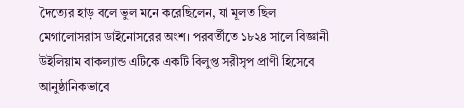দৈত্যের হাড় বলে ভুল মনে করেছিলেন, যা মূলত ছিল মেগালোসরাস ডাইনোসরের অংশ। পরবর্তীতে ১৮২৪ সালে বিজ্ঞানী উইলিয়াম বাকল্যান্ড এটিকে একটি বিলুপ্ত সরীসৃপ প্রাণী হিসেবে আনুষ্ঠানিকভাবে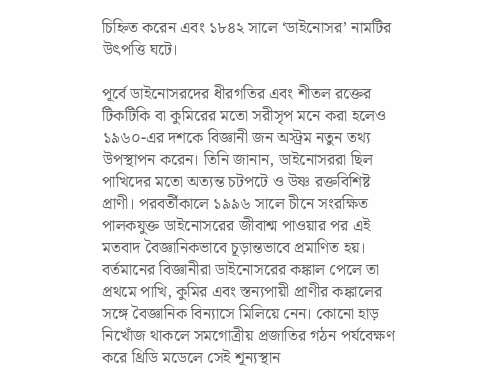চিহ্নিত করেন এবং ১৮৪২ সালে ‘ডাইনোসর’ নামটির উৎপত্তি ঘটে।

পূর্বে ডাইনোসরদের ধীরগতির এবং শীতল রক্তের টিকটিকি বা কুমিরের মতো সরীসৃপ মনে করা হলেও ১৯৬০-এর দশকে বিজ্ঞানী জন অস্ট্রম নতুন তথ্য উপস্থাপন করেন। তিনি জানান, ডাইনোসররা ছিল পাখিদের মতো অত্যন্ত চটপটে ও উষ্ণ রক্তবিশিষ্ট প্রাণী। পরবর্তীকালে ১৯৯৬ সালে চীনে সংরক্ষিত পালকযুক্ত ডাইনোসরের জীবাশ্ম পাওয়ার পর এই মতবাদ বৈজ্ঞানিকভাবে চূড়ান্তভাবে প্রমাণিত হয়। বর্তমানের বিজ্ঞানীরা ডাইনোসরের কঙ্কাল পেলে তা প্রথমে পাখি, কুমির এবং স্তন্যপায়ী প্রাণীর কঙ্কালের সঙ্গে বৈজ্ঞানিক বিন্যাসে মিলিয়ে নেন। কোনো হাড় নিখোঁজ থাকলে সমগোত্রীয় প্রজাতির গঠন পর্যবেক্ষণ করে থ্রিডি মডেলে সেই শূন্যস্থান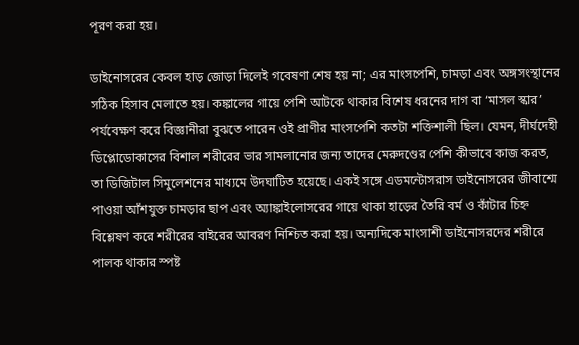পূরণ করা হয়।

ডাইনোসরের কেবল হাড় জোড়া দিলেই গবেষণা শেষ হয় না; এর মাংসপেশি, চামড়া এবং অঙ্গসংস্থানের সঠিক হিসাব মেলাতে হয়। কঙ্কালের গায়ে পেশি আটকে থাকার বিশেষ ধরনের দাগ বা ‘মাসল স্কার’ পর্যবেক্ষণ করে বিজ্ঞানীরা বুঝতে পারেন ওই প্রাণীর মাংসপেশি কতটা শক্তিশালী ছিল। যেমন, দীর্ঘদেহী ডিপ্লোডোকাসের বিশাল শরীরের ভার সামলানোর জন্য তাদের মেরুদণ্ডের পেশি কীভাবে কাজ করত, তা ডিজিটাল সিমুলেশনের মাধ্যমে উদঘাটিত হয়েছে। একই সঙ্গে এডমন্টোসরাস ডাইনোসরের জীবাশ্মে পাওয়া আঁশযুক্ত চামড়ার ছাপ এবং অ্যাঙ্কাইলোসরের গায়ে থাকা হাড়ের তৈরি বর্ম ও কাঁটার চিহ্ন বিশ্লেষণ করে শরীরের বাইরের আবরণ নিশ্চিত করা হয়। অন্যদিকে মাংসাশী ডাইনোসরদের শরীরে পালক থাকার স্পষ্ট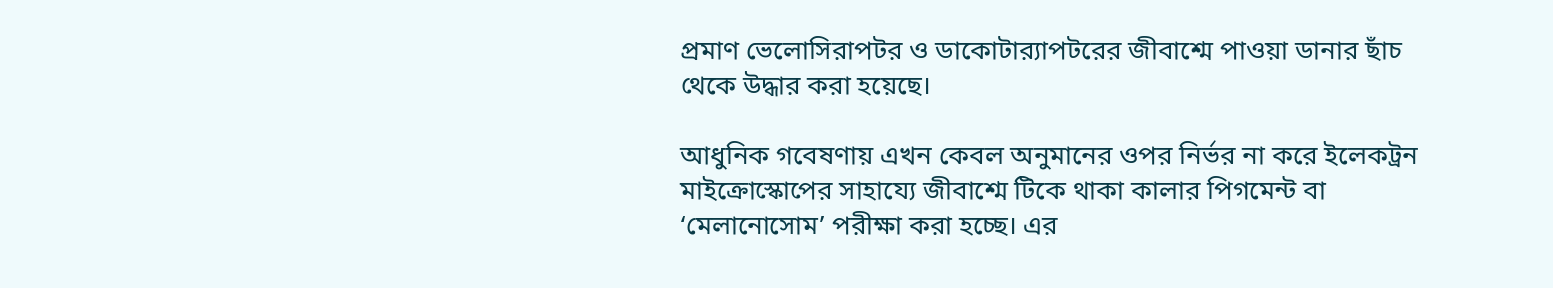প্রমাণ ভেলোসিরাপটর ও ডাকোটার‍্যাপটরের জীবাশ্মে পাওয়া ডানার ছাঁচ থেকে উদ্ধার করা হয়েছে।

আধুনিক গবেষণায় এখন কেবল অনুমানের ওপর নির্ভর না করে ইলেকট্রন মাইক্রোস্কোপের সাহায্যে জীবাশ্মে টিকে থাকা কালার পিগমেন্ট বা ‘মেলানোসোম’ পরীক্ষা করা হচ্ছে। এর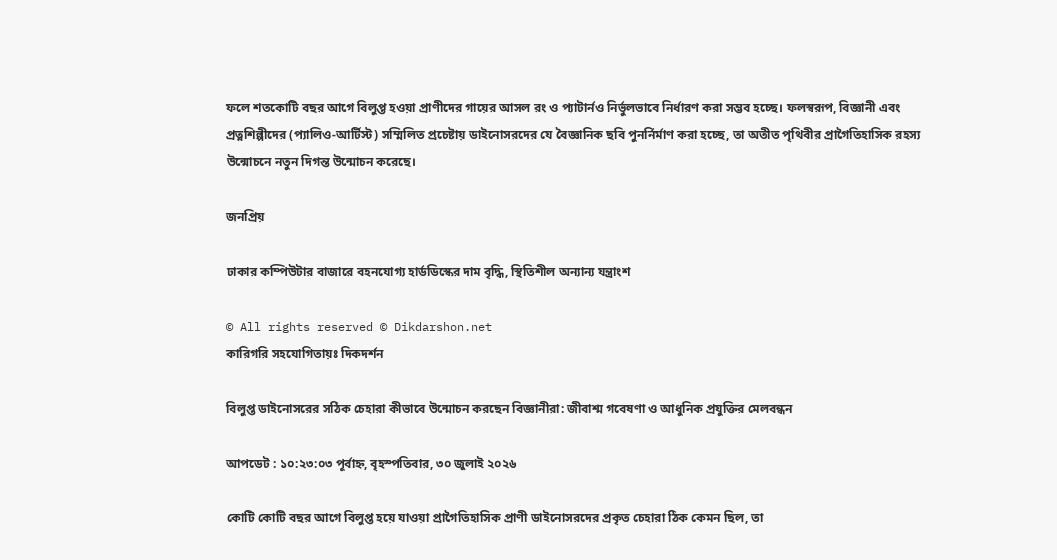ফলে শতকোটি বছর আগে বিলুপ্ত হওয়া প্রাণীদের গায়ের আসল রং ও প্যাটার্নও নির্ভুলভাবে নির্ধারণ করা সম্ভব হচ্ছে। ফলস্বরূপ, বিজ্ঞানী এবং প্রত্নশিল্পীদের (প্যালিও-আর্টিস্ট) সম্মিলিত প্রচেষ্টায় ডাইনোসরদের যে বৈজ্ঞানিক ছবি পুনর্নির্মাণ করা হচ্ছে, তা অতীত পৃথিবীর প্রাগৈতিহাসিক রহস্য উন্মোচনে নতুন দিগন্ত উন্মোচন করেছে।

জনপ্রিয়

ঢাকার কম্পিউটার বাজারে বহনযোগ্য হার্ডডিস্কের দাম বৃদ্ধি, স্থিতিশীল অন্যান্য যন্ত্রাংশ

© All rights reserved © Dikdarshon.net
কারিগরি সহযোগিতায়ঃ দিকদর্শন

বিলুপ্ত ডাইনোসরের সঠিক চেহারা কীভাবে উন্মোচন করছেন বিজ্ঞানীরা: জীবাশ্ম গবেষণা ও আধুনিক প্রযুক্তির মেলবন্ধন

আপডেট : ১০:২৩:০৩ পূর্বাহ্ন, বৃহস্পতিবার, ৩০ জুলাই ২০২৬

কোটি কোটি বছর আগে বিলুপ্ত হয়ে যাওয়া প্রাগৈতিহাসিক প্রাণী ডাইনোসরদের প্রকৃত চেহারা ঠিক কেমন ছিল, তা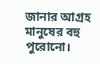জানার আগ্রহ মানুষের বহু পুরোনো।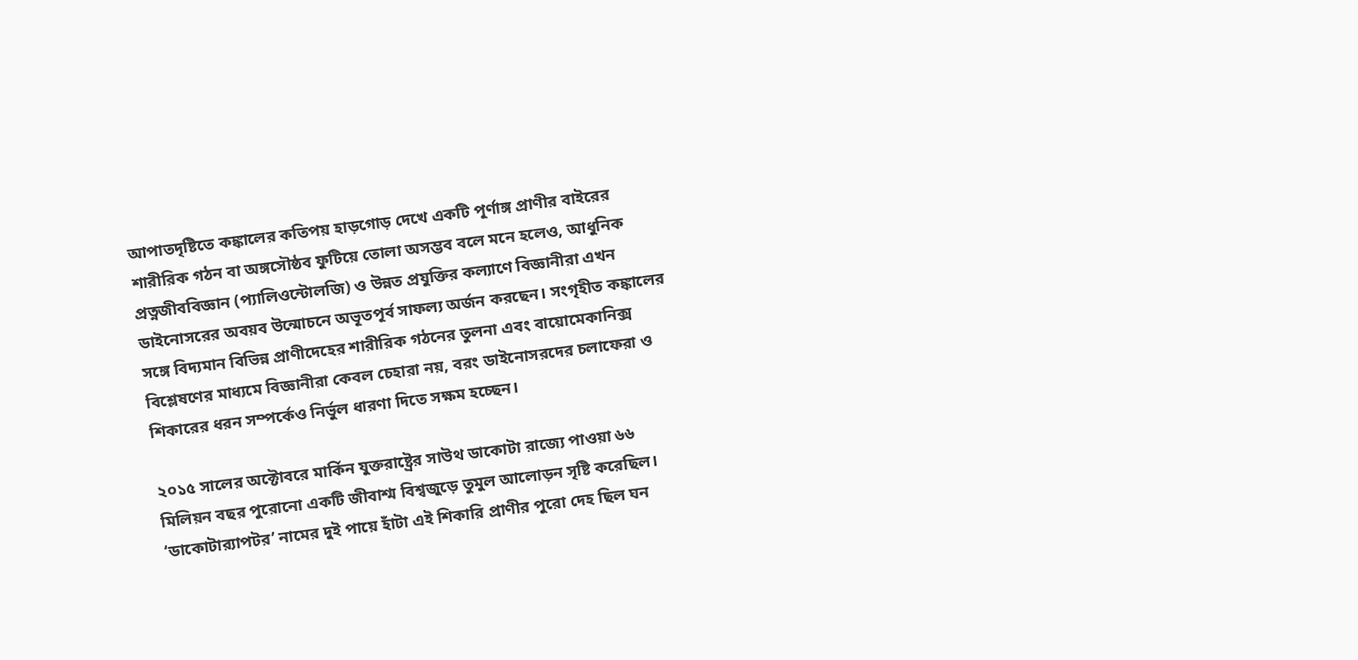আপাতদৃষ্টিতে কঙ্কালের কতিপয় হাড়গোড় দেখে একটি পূর্ণাঙ্গ প্রাণীর বাইরের শারীরিক গঠন বা অঙ্গসৌষ্ঠব ফুটিয়ে তোলা অসম্ভব বলে মনে হলেও, আধুনিক প্রত্নজীববিজ্ঞান (প্যালিওন্টোলজি) ও উন্নত প্রযুক্তির কল্যাণে বিজ্ঞানীরা এখন ডাইনোসরের অবয়ব উন্মোচনে অভূতপূর্ব সাফল্য অর্জন করছেন। সংগৃহীত কঙ্কালের সঙ্গে বিদ্যমান বিভিন্ন প্রাণীদেহের শারীরিক গঠনের তুলনা এবং বায়োমেকানিক্স বিশ্লেষণের মাধ্যমে বিজ্ঞানীরা কেবল চেহারা নয়, বরং ডাইনোসরদের চলাফেরা ও শিকারের ধরন সম্পর্কেও নির্ভুল ধারণা দিতে সক্ষম হচ্ছেন।

২০১৫ সালের অক্টোবরে মার্কিন যুক্তরাষ্ট্রের সাউথ ডাকোটা রাজ্যে পাওয়া ৬৬ মিলিয়ন বছর পুরোনো একটি জীবাশ্ম বিশ্বজুড়ে তুমুল আলোড়ন সৃষ্টি করেছিল। ‘ডাকোটার‍্যাপটর’ নামের দুই পায়ে হাঁটা এই শিকারি প্রাণীর পুরো দেহ ছিল ঘন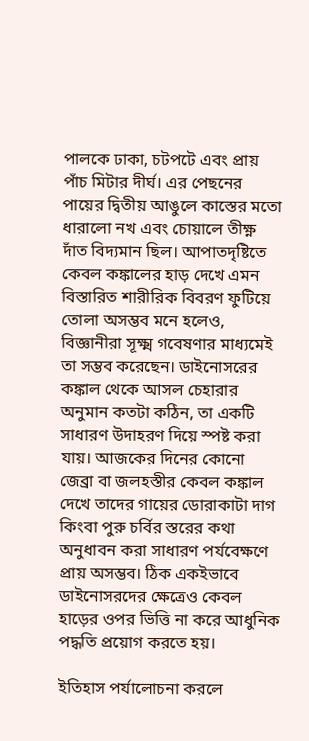পালকে ঢাকা, চটপটে এবং প্রায় পাঁচ মিটার দীর্ঘ। এর পেছনের পায়ের দ্বিতীয় আঙুলে কাস্তের মতো ধারালো নখ এবং চোয়ালে তীক্ষ্ণ দাঁত বিদ্যমান ছিল। আপাতদৃষ্টিতে কেবল কঙ্কালের হাড় দেখে এমন বিস্তারিত শারীরিক বিবরণ ফুটিয়ে তোলা অসম্ভব মনে হলেও, বিজ্ঞানীরা সূক্ষ্ম গবেষণার মাধ্যমেই তা সম্ভব করেছেন। ডাইনোসরের কঙ্কাল থেকে আসল চেহারার অনুমান কতটা কঠিন, তা একটি সাধারণ উদাহরণ দিয়ে স্পষ্ট করা যায়। আজকের দিনের কোনো জেব্রা বা জলহস্তীর কেবল কঙ্কাল দেখে তাদের গায়ের ডোরাকাটা দাগ কিংবা পুরু চর্বির স্তরের কথা অনুধাবন করা সাধারণ পর্যবেক্ষণে প্রায় অসম্ভব। ঠিক একইভাবে ডাইনোসরদের ক্ষেত্রেও কেবল হাড়ের ওপর ভিত্তি না করে আধুনিক পদ্ধতি প্রয়োগ করতে হয়।

ইতিহাস পর্যালোচনা করলে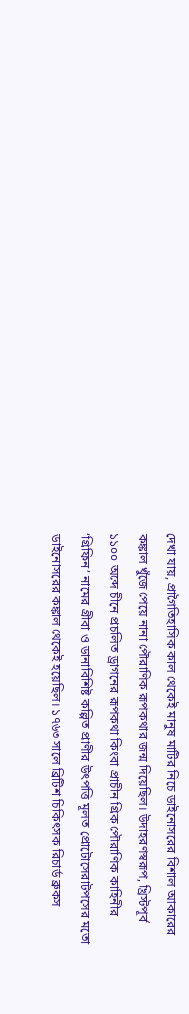দেখা যায়, প্রাগৈতিহাসিক কাল থেকেই মানুষ মাটির নিচে ডাইনোসরের বিশাল আকারের কঙ্কাল খুঁজে পেয়ে নানা পৌরাণিক রূপকথার জন্ম দিয়েছিল। উদাহরণস্বরূপ, খ্রিস্টপূর্ব ১১০০ অব্দে চীনে প্রচলিত ড্রাগনের রূপকথা কিংবা প্রাচীন গ্রিক পৌরাণিক কাহিনীর ‘গ্রিফিন’ নামের গ্রীবা ও ডানাবিশিষ্ট কল্পিত প্রাণীর উৎপত্তি মূলত প্রোটোসেরাটপসের মতো ডাইনোসরের কঙ্কাল থেকেই হয়েছিল। ১৭৬৩ সালে ব্রিটিশ চিকিৎসক রিচার্ড ব্রুকস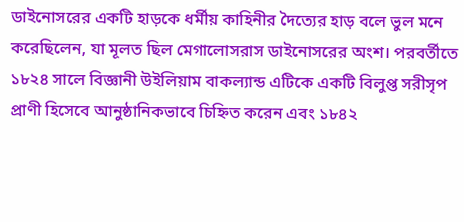ডাইনোসরের একটি হাড়কে ধর্মীয় কাহিনীর দৈত্যের হাড় বলে ভুল মনে করেছিলেন, যা মূলত ছিল মেগালোসরাস ডাইনোসরের অংশ। পরবর্তীতে ১৮২৪ সালে বিজ্ঞানী উইলিয়াম বাকল্যান্ড এটিকে একটি বিলুপ্ত সরীসৃপ প্রাণী হিসেবে আনুষ্ঠানিকভাবে চিহ্নিত করেন এবং ১৮৪২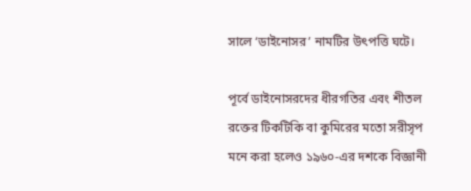সালে ‘ডাইনোসর’ নামটির উৎপত্তি ঘটে।

পূর্বে ডাইনোসরদের ধীরগতির এবং শীতল রক্তের টিকটিকি বা কুমিরের মতো সরীসৃপ মনে করা হলেও ১৯৬০-এর দশকে বিজ্ঞানী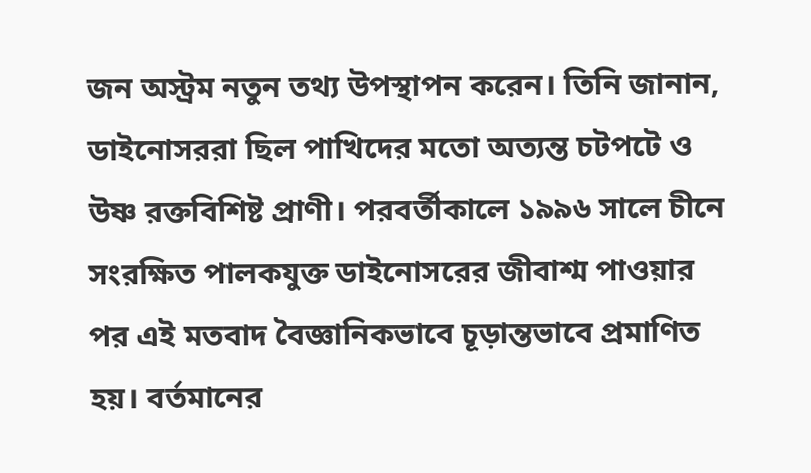জন অস্ট্রম নতুন তথ্য উপস্থাপন করেন। তিনি জানান, ডাইনোসররা ছিল পাখিদের মতো অত্যন্ত চটপটে ও উষ্ণ রক্তবিশিষ্ট প্রাণী। পরবর্তীকালে ১৯৯৬ সালে চীনে সংরক্ষিত পালকযুক্ত ডাইনোসরের জীবাশ্ম পাওয়ার পর এই মতবাদ বৈজ্ঞানিকভাবে চূড়ান্তভাবে প্রমাণিত হয়। বর্তমানের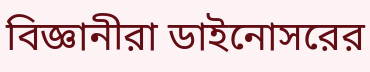বিজ্ঞানীরা ডাইনোসরের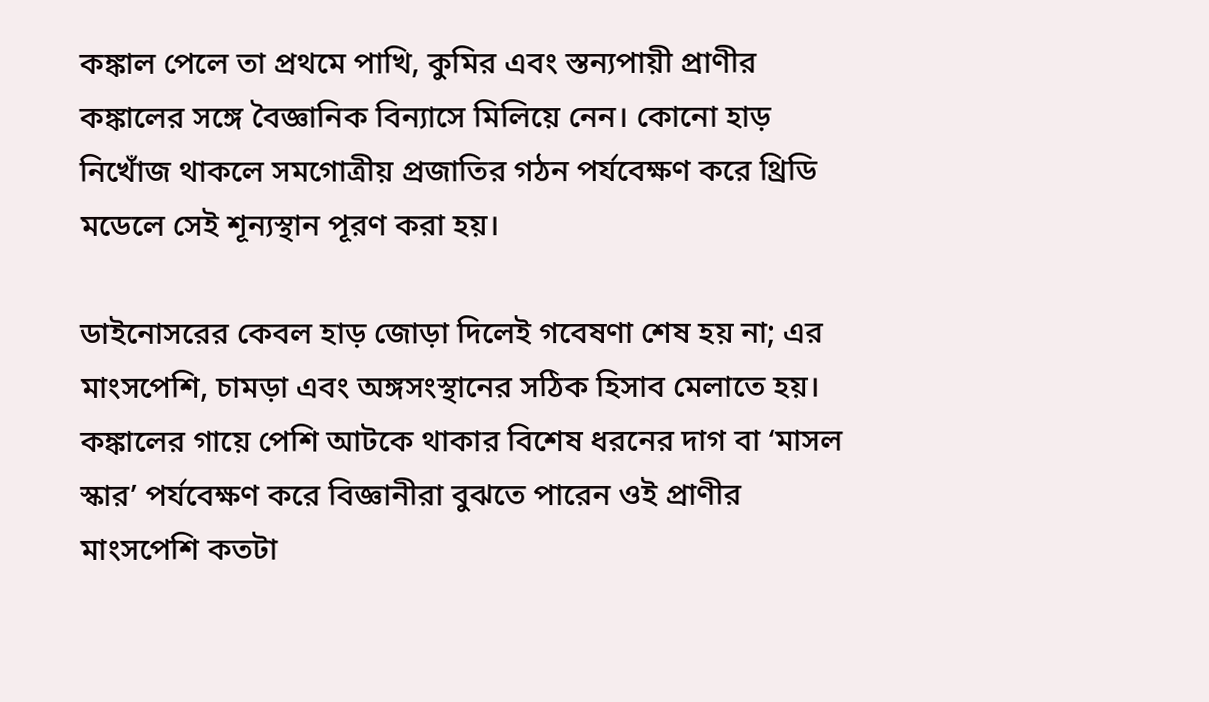কঙ্কাল পেলে তা প্রথমে পাখি, কুমির এবং স্তন্যপায়ী প্রাণীর কঙ্কালের সঙ্গে বৈজ্ঞানিক বিন্যাসে মিলিয়ে নেন। কোনো হাড় নিখোঁজ থাকলে সমগোত্রীয় প্রজাতির গঠন পর্যবেক্ষণ করে থ্রিডি মডেলে সেই শূন্যস্থান পূরণ করা হয়।

ডাইনোসরের কেবল হাড় জোড়া দিলেই গবেষণা শেষ হয় না; এর মাংসপেশি, চামড়া এবং অঙ্গসংস্থানের সঠিক হিসাব মেলাতে হয়। কঙ্কালের গায়ে পেশি আটকে থাকার বিশেষ ধরনের দাগ বা ‘মাসল স্কার’ পর্যবেক্ষণ করে বিজ্ঞানীরা বুঝতে পারেন ওই প্রাণীর মাংসপেশি কতটা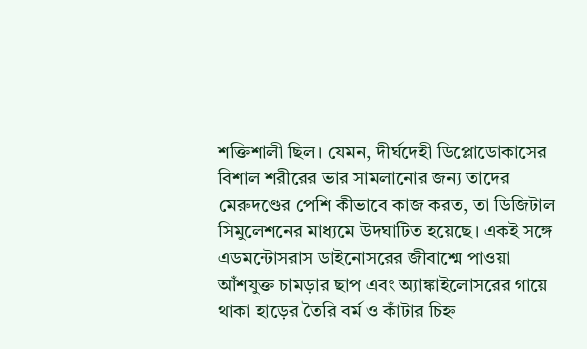শক্তিশালী ছিল। যেমন, দীর্ঘদেহী ডিপ্লোডোকাসের বিশাল শরীরের ভার সামলানোর জন্য তাদের মেরুদণ্ডের পেশি কীভাবে কাজ করত, তা ডিজিটাল সিমুলেশনের মাধ্যমে উদঘাটিত হয়েছে। একই সঙ্গে এডমন্টোসরাস ডাইনোসরের জীবাশ্মে পাওয়া আঁশযুক্ত চামড়ার ছাপ এবং অ্যাঙ্কাইলোসরের গায়ে থাকা হাড়ের তৈরি বর্ম ও কাঁটার চিহ্ন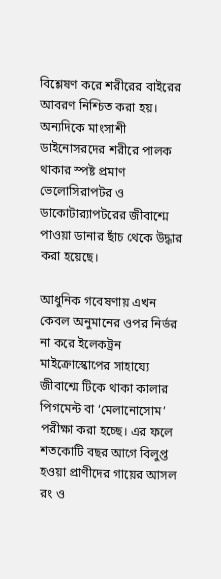বিশ্লেষণ করে শরীরের বাইরের আবরণ নিশ্চিত করা হয়। অন্যদিকে মাংসাশী ডাইনোসরদের শরীরে পালক থাকার স্পষ্ট প্রমাণ ভেলোসিরাপটর ও ডাকোটার‍্যাপটরের জীবাশ্মে পাওয়া ডানার ছাঁচ থেকে উদ্ধার করা হয়েছে।

আধুনিক গবেষণায় এখন কেবল অনুমানের ওপর নির্ভর না করে ইলেকট্রন মাইক্রোস্কোপের সাহায্যে জীবাশ্মে টিকে থাকা কালার পিগমেন্ট বা ‘মেলানোসোম’ পরীক্ষা করা হচ্ছে। এর ফলে শতকোটি বছর আগে বিলুপ্ত হওয়া প্রাণীদের গায়ের আসল রং ও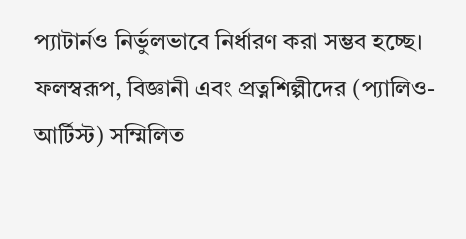প্যাটার্নও নির্ভুলভাবে নির্ধারণ করা সম্ভব হচ্ছে। ফলস্বরূপ, বিজ্ঞানী এবং প্রত্নশিল্পীদের (প্যালিও-আর্টিস্ট) সম্মিলিত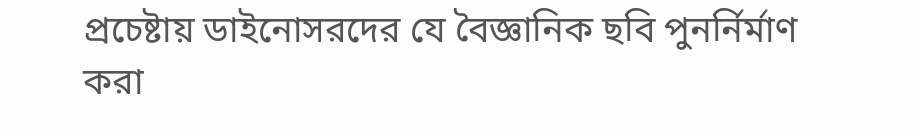প্রচেষ্টায় ডাইনোসরদের যে বৈজ্ঞানিক ছবি পুনর্নির্মাণ করা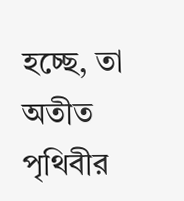হচ্ছে, তা অতীত পৃথিবীর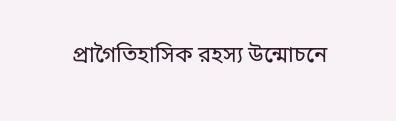প্রাগৈতিহাসিক রহস্য উন্মোচনে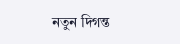নতুন দিগন্ত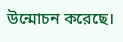উন্মোচন করেছে।